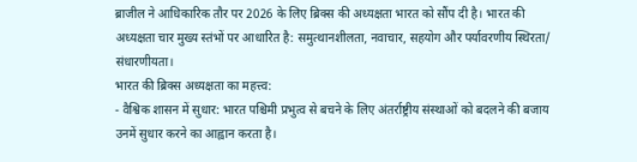ब्राजील ने आधिकारिक तौर पर 2026 के लिए ब्रिक्स की अध्यक्षता भारत को सौंप दी है। भारत की अध्यक्षता चार मुख्य स्तंभों पर आधारित है: समुत्थानशीलता, नवाचार, सहयोग और पर्यावरणीय स्थिरता/ संधारणीयता।
भारत की ब्रिक्स अध्यक्षता का महत्त्व:
- वैश्विक शासन में सुधार: भारत पश्चिमी प्रभुत्व से बचने के लिए अंतर्राष्ट्रीय संस्थाओं को बदलने की बजाय उनमें सुधार करने का आह्वान करता है।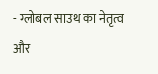- ग्लोबल साउथ का नेतृत्व और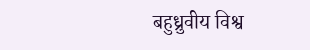बहुध्रुवीय विश्व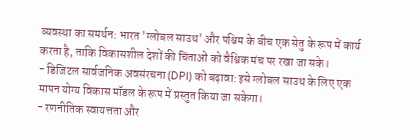व्यवस्था का समर्थन: भारत 'ग्लोबल साउथ' और पश्चिम के बीच एक सेतु के रूप में कार्य करता है, ताकि विकासशील देशों की चिंताओं को वैश्विक मंच पर रखा जा सके।
- डिजिटल सार्वजनिक अवसंरचना (DPI) को बढ़ावा: इसे ग्लोबल साउथ के लिए एक मापन योग्य विकास मॉडल के रूप में प्रस्तुत किया जा सकेगा।
- रणनीतिक स्वायत्तता और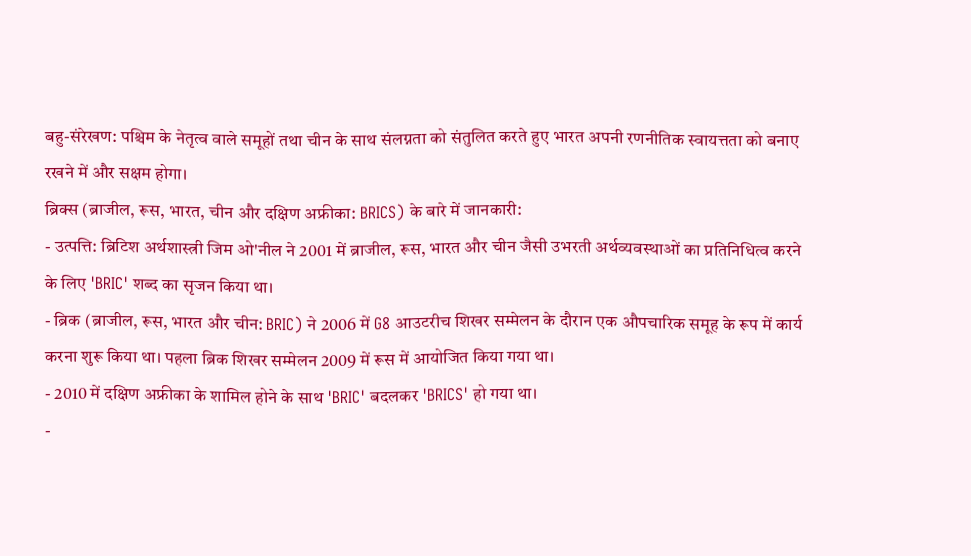बहु-संरेखण: पश्चिम के नेतृत्व वाले समूहों तथा चीन के साथ संलग्नता को संतुलित करते हुए भारत अपनी रणनीतिक स्वायत्तता को बनाए रखने में और सक्षम होगा।
ब्रिक्स (ब्राजील, रूस, भारत, चीन और दक्षिण अफ्रीका: BRICS) के बारे में जानकारी:
- उत्पत्ति: ब्रिटिश अर्थशास्त्री जिम ओ'नील ने 2001 में ब्राजील, रूस, भारत और चीन जैसी उभरती अर्थव्यवस्थाओं का प्रतिनिधित्व करने के लिए 'BRIC' शब्द का सृजन किया था।
- ब्रिक (ब्राजील, रूस, भारत और चीन: BRIC) ने 2006 में G8 आउटरीच शिखर सम्मेलन के दौरान एक औपचारिक समूह के रूप में कार्य करना शुरू किया था। पहला ब्रिक शिखर सम्मेलन 2009 में रूस में आयोजित किया गया था।
- 2010 में दक्षिण अफ्रीका के शामिल होने के साथ 'BRIC' बदलकर 'BRICS' हो गया था।
-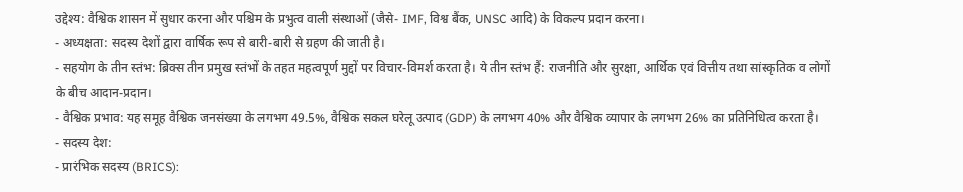उद्देश्य: वैश्विक शासन में सुधार करना और पश्चिम के प्रभुत्व वाली संस्थाओं (जैसे- IMF, विश्व बैंक, UNSC आदि) के विकल्प प्रदान करना।
- अध्यक्षता: सदस्य देशों द्वारा वार्षिक रूप से बारी-बारी से ग्रहण की जाती है।
- सहयोग के तीन स्तंभ: ब्रिक्स तीन प्रमुख स्तंभों के तहत महत्वपूर्ण मुद्दों पर विचार-विमर्श करता है। ये तीन स्तंभ हैं: राजनीति और सुरक्षा, आर्थिक एवं वित्तीय तथा सांस्कृतिक व लोगों के बीच आदान-प्रदान।
- वैश्विक प्रभाव: यह समूह वैश्विक जनसंख्या के लगभग 49.5%, वैश्विक सकल घरेलू उत्पाद (GDP) के लगभग 40% और वैश्विक व्यापार के लगभग 26% का प्रतिनिधित्व करता है।
- सदस्य देश:
- प्रारंभिक सदस्य (BRICS):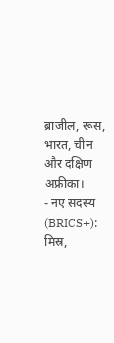ब्राजील, रूस, भारत, चीन और दक्षिण अफ्रीका।
- नए सदस्य (BRICS+): मिस्र,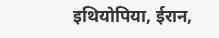इथियोपिया, ईरान,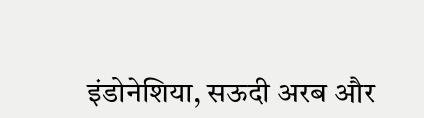इंडोनेशिया, सऊदी अरब और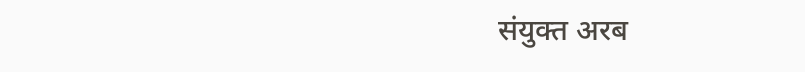संयुक्त अरब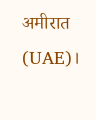अमीरात (UAE)।